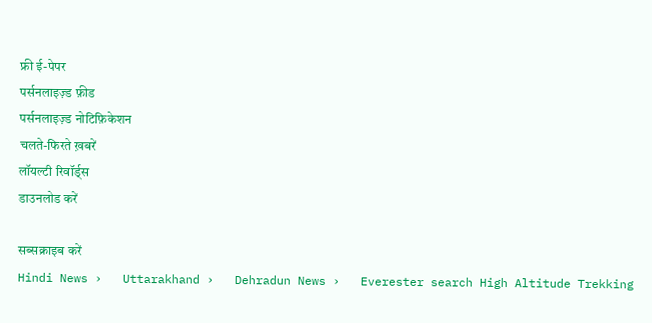फ्री ई-पेपर
पर्सनलाइज़्ड फ़ीड
पर्सनलाइज़्ड नोटिफ़िकेशन
चलते-फिरते ख़बरें
लॉयल्टी रिवॉर्ड्स
डाउनलोड करें

सब्सक्राइब करें
Hindi News ›   Uttarakhand ›   Dehradun News ›   Everester search High Altitude Trekking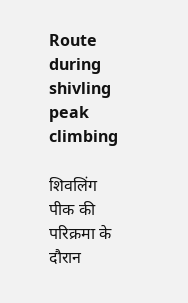Route during shivling peak climbing

शिवलिंग पीक की परिक्रमा के दौरान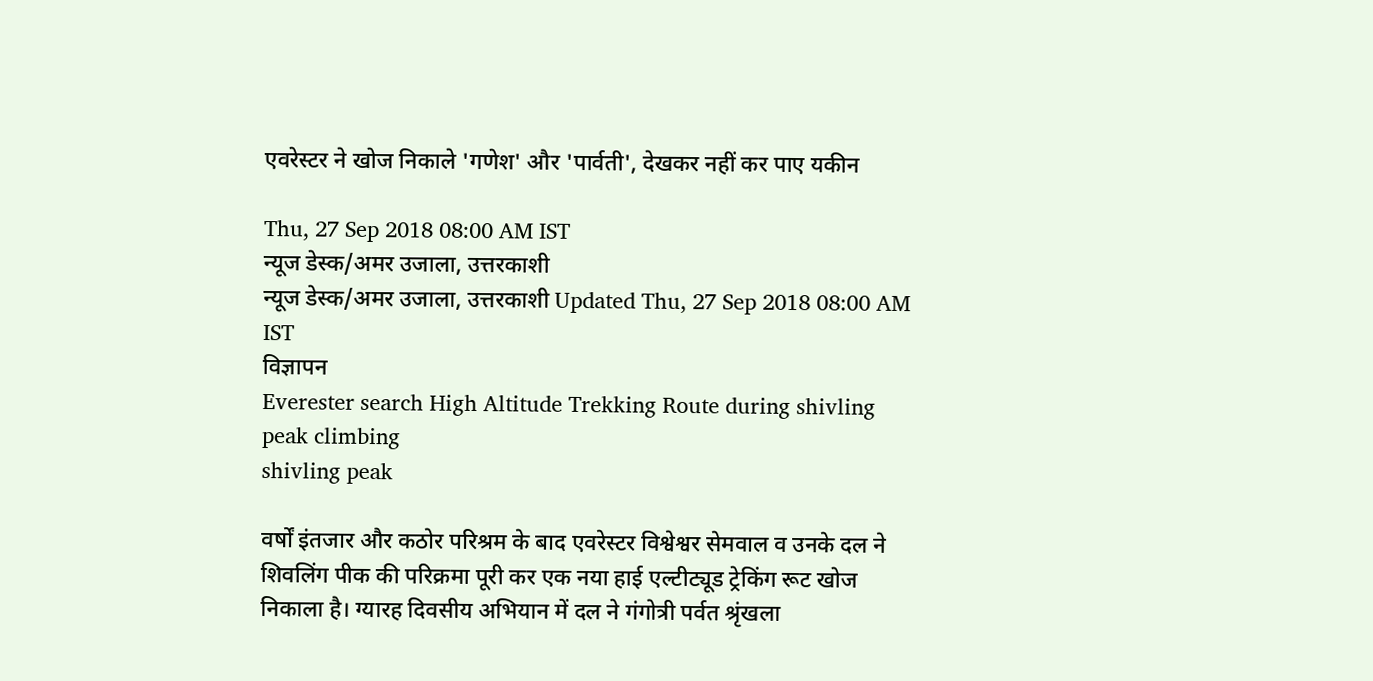एवरेस्टर ने खोज निकाले 'गणेश' और 'पार्वती', देखकर नहीं कर पाए यकीन

Thu, 27 Sep 2018 08:00 AM IST
न्यूज डेस्क/अमर उजाला, उत्तरकाशी
न्यूज डेस्क/अमर उजाला, उत्तरकाशी Updated Thu, 27 Sep 2018 08:00 AM IST
विज्ञापन
Everester search High Altitude Trekking Route during shivling peak climbing
shivling peak

वर्षों इंतजार और कठोर परिश्रम के बाद एवरेस्टर विश्वेश्वर सेमवाल व उनके दल ने शिवलिंग पीक की परिक्रमा पूरी कर एक नया हाई एल्टीट्यूड ट्रेकिंग रूट खोज निकाला है। ग्यारह दिवसीय अभियान में दल ने गंगोत्री पर्वत श्रृंखला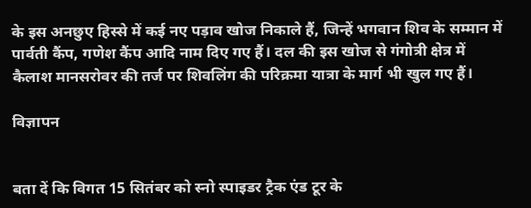के इस अनछुए हिस्से में कई नए पड़ाव खोज निकाले हैं, जिन्हें भगवान शिव के सम्मान में पार्वती कैंप, गणेश कैंप आदि नाम दिए गए हैं। दल की इस खोज से गंगोत्री क्षेत्र में कैलाश मानसरोवर की तर्ज पर शिवलिंग की परिक्रमा यात्रा के मार्ग भी खुल गए हैं।

विज्ञापन


बता दें कि विगत 15 सितंबर को स्नो स्पाइडर ट्रैक एंड टूर के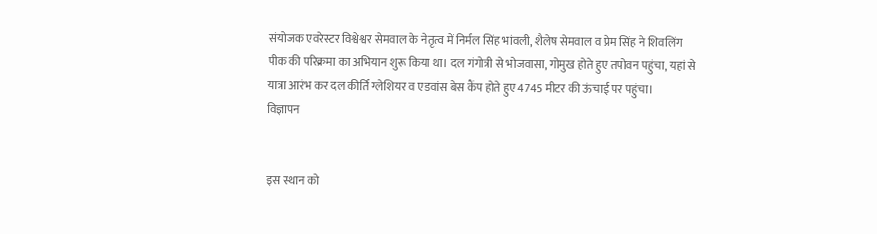संयोजक एवरेस्टर विश्वेश्वर सेमवाल के नेतृत्व में निर्मल सिंह भांवली, शैलेष सेमवाल व प्रेम सिंह ने शिवलिंग पीक की परिक्रमा का अभियान शुरू किया था। दल गंगोत्री से भोजवासा, गोमुख होते हुए तपोवन पहुंचा, यहां से यात्रा आरंभ कर दल कीर्ति ग्लेशियर व एडवांस बेस कैंप होते हुए 4745 मीटर की ऊंचाई पर पहुंचा।
विज्ञापन


इस स्थान को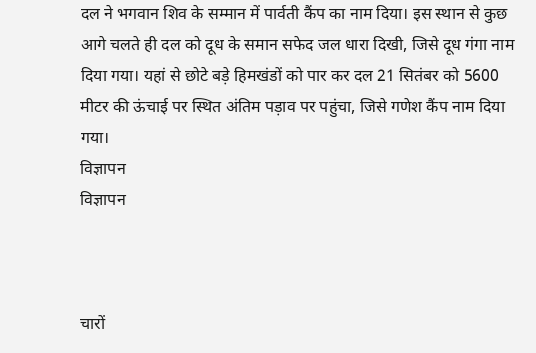दल ने भगवान शिव के सम्मान में पार्वती कैंप का नाम दिया। इस स्थान से कुछ आगे चलते ही दल को दूध के समान सफेद जल धारा दिखी, जिसे दूध गंगा नाम दिया गया। यहां से छोटे बड़े हिमखंडों को पार कर दल 21 सितंबर को 5600 मीटर की ऊंचाई पर स्थित अंतिम पड़ाव पर पहुंचा, जिसे गणेश कैंप नाम दिया गया।
विज्ञापन
विज्ञापन



चारों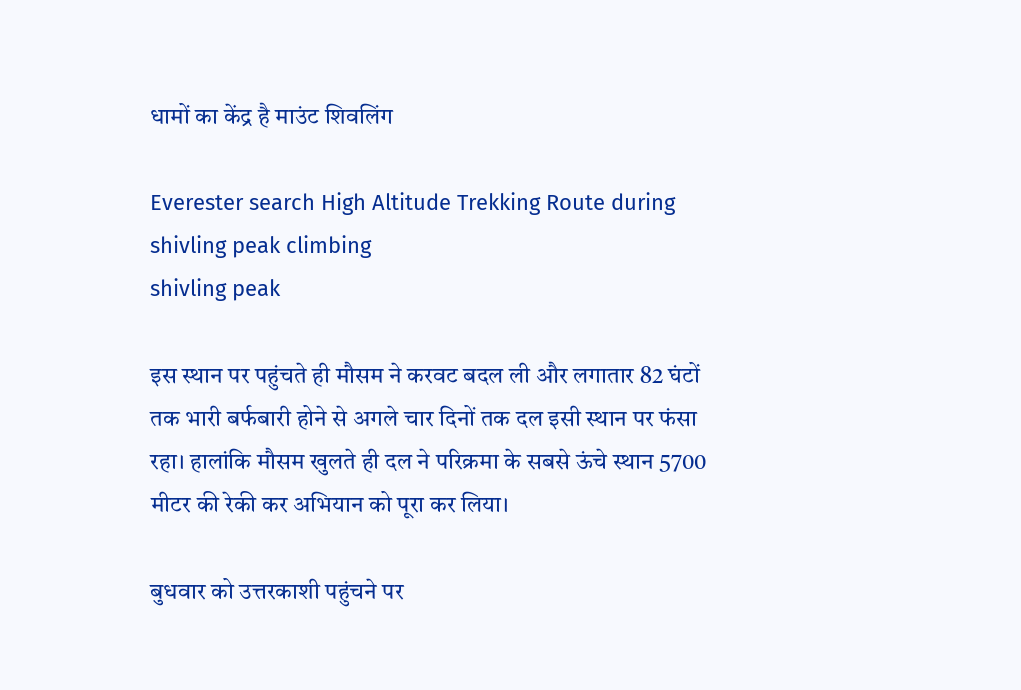धामों का केंद्र है माउंट शिवलिंग

Everester search High Altitude Trekking Route during shivling peak climbing
shivling peak

इस स्थान पर पहुंचते ही मौसम ने करवट बदल ली और लगातार 82 घंटों तक भारी बर्फबारी होने से अगले चार दिनों तक दल इसी स्थान पर फंसा रहा। हालांकि मौसम खुलते ही दल ने परिक्रमा के सबसे ऊंचे स्थान 5700 मीटर की रेकी कर अभियान को पूरा कर लिया।

बुधवार को उत्तरकाशी पहुंचने पर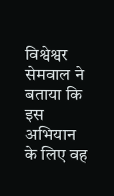विश्वेश्वर सेमवाल ने बताया कि इस अभियान के लिए वह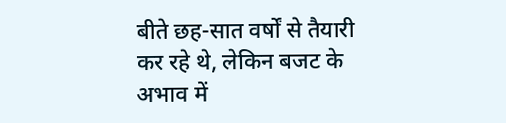बीते छह-सात वर्षों से तैयारी कर रहे थे, लेकिन बजट के अभाव में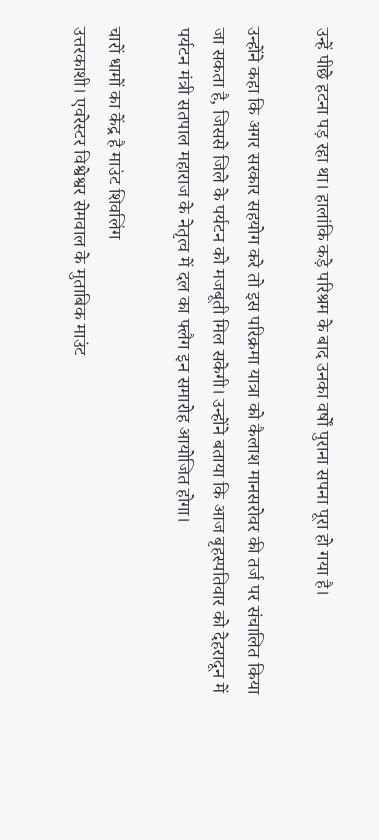उन्हें पीछे हटना पड़ रहा था। हालांकि कड़े परिश्रम के बाद उनका वर्षों पुराना सपना पूरा हो गया है।

उन्होंने कहा कि अगर सरकार सहयोग करे तो इस परिक्रमा यात्रा को कैलाश मानसरोवर की तर्ज पर संचालित किया जा सकता है, जिससे जिले के पर्यटन को मजबूती मिल सकेगी। उन्होंने बताया कि आज बृहस्पतिवार को देहरादून में पर्यटन मंत्री सतपाल महाराज के नेतृत्व में दल का फ्लैग इन समारोह आयोजित होगा।

चारों धामों का केंद्र है माउंट शिवलिंग
उत्तरकाशी। एवरेस्टर विश्वेश्वर सेमवाल के मुताबिक माउंट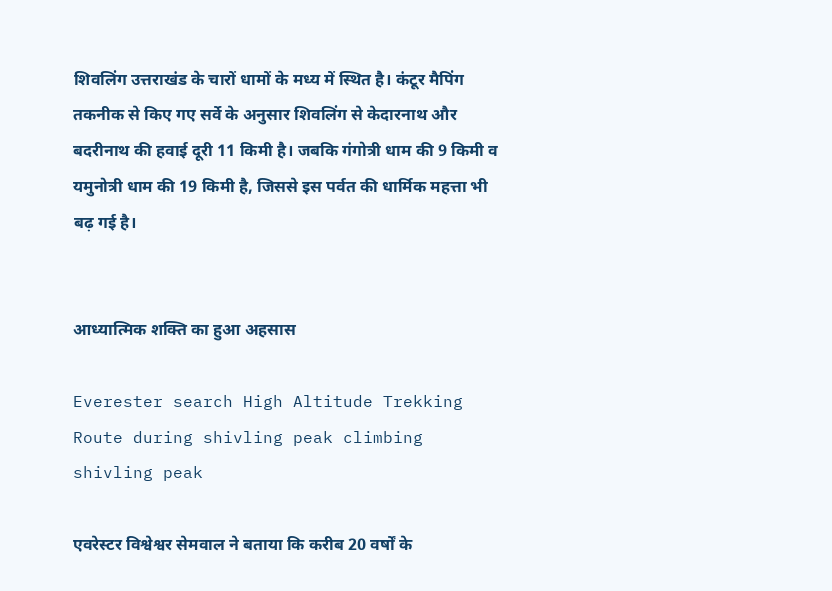शिवलिंग उत्तराखंड के चारों धामों के मध्य में स्थित है। कंटूर मैपिंग तकनीक से किए गए सर्वे के अनुसार शिवलिंग से केदारनाथ और बदरीनाथ की हवाई दूरी 11 किमी है। जबकि गंगोत्री धाम की 9 किमी व यमुनोत्री धाम की 19 किमी है, जिससे इस पर्वत की धार्मिक महत्ता भी बढ़ गई है।


आध्यात्मिक शक्ति का हुआ अहसास

Everester search High Altitude Trekking Route during shivling peak climbing
shivling peak

एवरेस्टर विश्वेश्वर सेमवाल ने बताया कि करीब 20 वर्षों के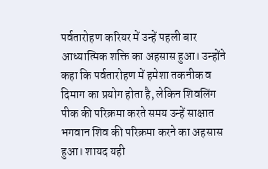पर्वतारोहण करियर में उन्हें पहली बार आध्यात्मिक शक्ति का अहसास हुआ। उन्होंने कहा कि पर्वतारोहण में हमेशा तकनीक व दिमाग का प्रयोग होता है, लेकिन शिवलिंग पीक की परिक्रमा करते समय उन्हें साक्षात भगवान शिव की परिक्रमा करने का अहसास हुआ। शायद यही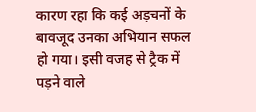कारण रहा कि कई अड़चनों के बावजूद उनका अभियान सफल हो गया। इसी वजह से ट्रैक में पड़ने वाले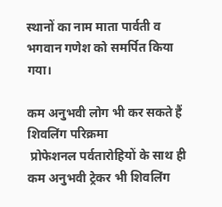स्थानों का नाम माता पार्वती व भगवान गणेश को समर्पित किया गया।

कम अनुभवी लोग भी कर सकते हैं शिवलिंग परिक्रमा
 प्रोफेशनल पर्वतारोहियों के साथ ही कम अनुभवी ट्रेकर भी शिवलिंग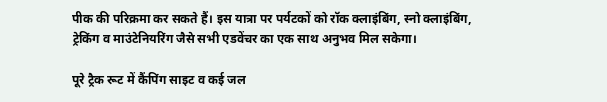पीक की परिक्रमा कर सकते हैं। इस यात्रा पर पर्यटकों को रॉक क्लाइंबिंग, स्नो क्लाइंबिंग, ट्रेकिंग व माउंटेनियरिंग जैसे सभी एडवेंचर का एक साथ अनुभव मिल सकेगा।

पूरे ट्रैक रूट में कैंपिंग साइट व कई जल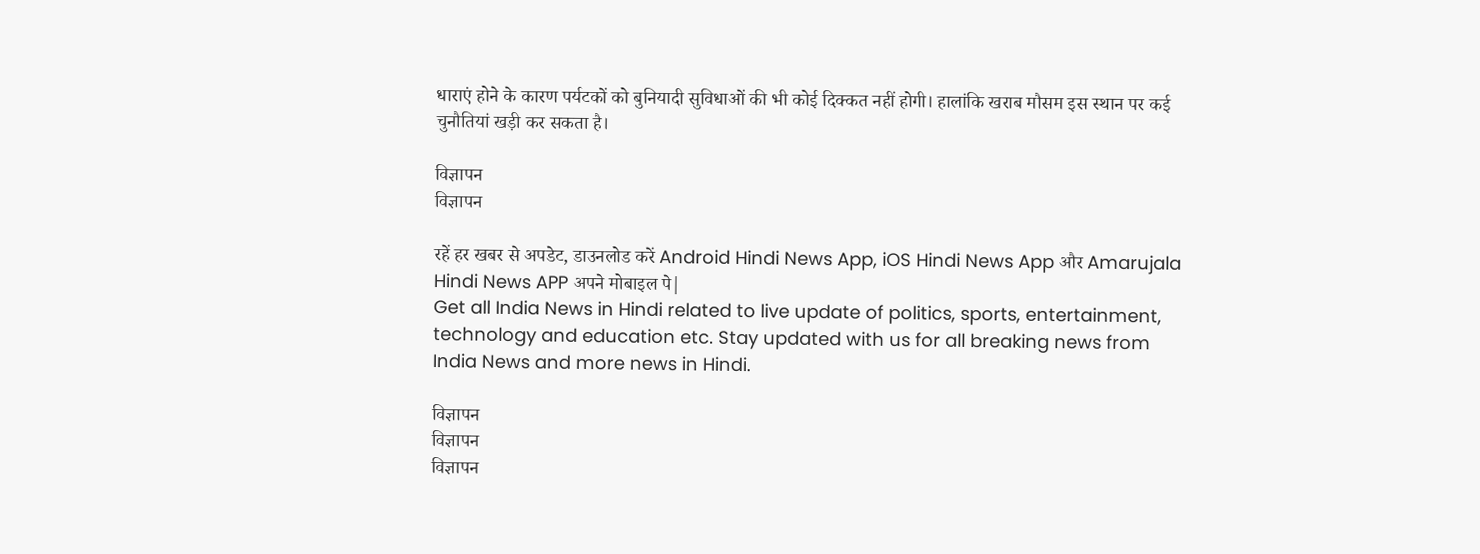धाराएं होने के कारण पर्यटकों को बुनियादी सुविधाओं की भी कोई दिक्कत नहीं होगी। हालांकि खराब मौसम इस स्थान पर कई चुनौतियां खड़ी कर सकता है।

विज्ञापन
विज्ञापन

रहें हर खबर से अपडेट, डाउनलोड करें Android Hindi News App, iOS Hindi News App और Amarujala Hindi News APP अपने मोबाइल पे|
Get all India News in Hindi related to live update of politics, sports, entertainment, technology and education etc. Stay updated with us for all breaking news from India News and more news in Hindi.

विज्ञापन
विज्ञापन
विज्ञापन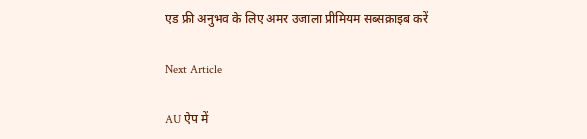एड फ्री अनुभव के लिए अमर उजाला प्रीमियम सब्सक्राइब करें

Next Article

AU ऐप में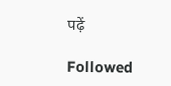पढ़ें

Followed